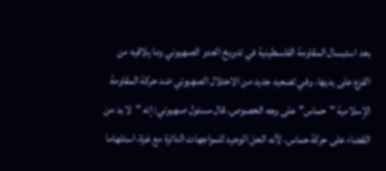بعد استبسال المقاومة الفلسطينية في تدويخ العدو الصهيوني وما يلاقيه من الفزع على يديها، وفي تصعيد جديد من الاحتلال الصهيوني ضد حركة المقاومة الإسلامية "حماس" على وجه الخصوص، قال مسئول صهيوني: إنه "لا بد من القضاء على حركة حماس، لأنه الحل الوحيد للمواجهات الدائرة مع غزة، استلهاما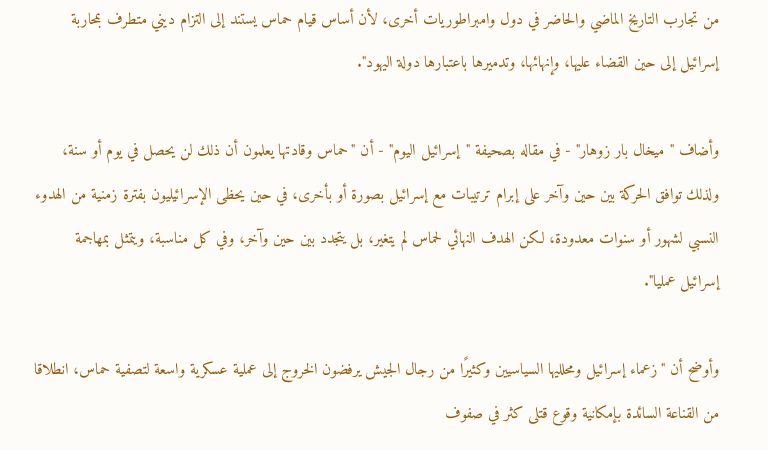من تجارب التاريخ الماضي والحاضر في دول وامبراطوريات أخرى، لأن أساس قيام حماس يستند إلى التزام ديني متطرف بمحاربة إسرائيل إلى حين القضاء عليها، وإنهائها، وتدميرها باعتبارها دولة اليهود".

وأضاف "ميخال بار زوهار" - في مقاله بصحيفة "إسرائيل اليوم" - أن "حماس وقادتها يعلمون أن ذلك لن يحصل في يوم أو سنة، ولذلك توافق الحركة بين حين وآخر على إبرام ترتيبات مع إسرائيل بصورة أو بأخرى، في حين يحظى الإسرائيليون بفترة زمنية من الهدوء النسبي لشهور أو سنوات معدودة، لكن الهدف النهائي لحماس لم يتغير، بل يتجدد بين حين وآخر، وفي كل مناسبة، ويتمثل بمهاجمة إسرائيل عمليا".

وأوضح أن "زعماء إسرائيل ومحلليها السياسيين وكثيرًا من رجال الجيش يرفضون الخروج إلى عملية عسكرية واسعة لتصفية حماس، انطلاقا من القناعة السائدة بإمكانية وقوع قتلى كثر في صفوف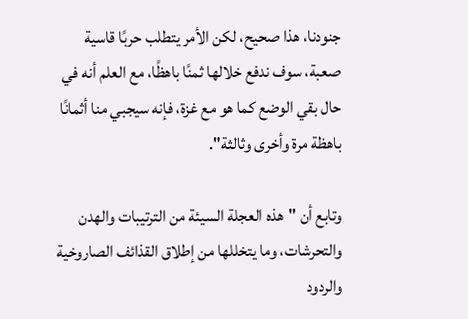جنودنا، هذا صحيح، لكن الأمر يتطلب حربًا قاسية صعبة، سوف ندفع خلالها ثمنًا باهظًا، مع العلم أنه في حال بقي الوضع كما هو مع غزة، فإنه سيجبي منا أثمانًا باهظة مرة وأخرى وثالثة".

وتابع أن "هذه العجلة السيئة من الترتيبات والهدن والتحرشات، وما يتخللها من إطلاق القذائف الصاروخية والردود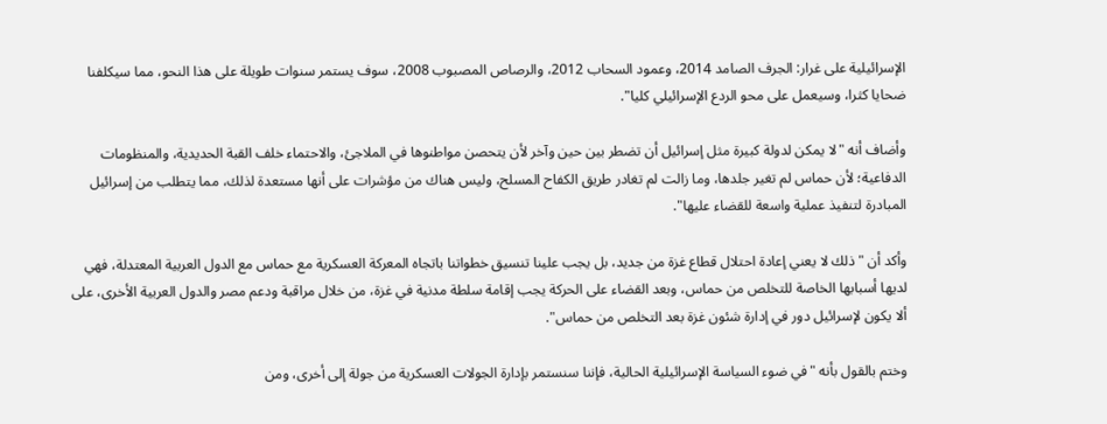الإسرائيلية على غرار: الجرف الصامد 2014، وعمود السحاب 2012، والرصاص المصبوب 2008، سوف يستمر سنوات طويلة على هذا النحو، مما سيكلفنا ضحايا كثرا، وسيعمل على محو الردع الإسرائيلي كليا".

وأضاف أنه "لا يمكن لدولة كبيرة مثل إسرائيل أن تضطر بين حين وآخر لأن يتحصن مواطنوها في الملاجئ، والاحتماء خلف القبة الحديدية، والمنظومات الدفاعية؛ لأن حماس لم تغير جلدها، وما زالت لم تغادر طريق الكفاح المسلح، وليس هناك من مؤشرات على أنها مستعدة لذلك، مما يتطلب من إسرائيل المبادرة لتنفيذ عملية واسعة للقضاء عليها".

وأكد أن "ذلك لا يعني إعادة احتلال قطاع غزة من جديد، بل يجب علينا تنسيق خطواتنا باتجاه المعركة العسكرية مع حماس مع الدول العربية المعتدلة، فهي لديها أسبابها الخاصة للتخلص من حماس، وبعد القضاء على الحركة يجب إقامة سلطة مدنية في غزة، من خلال مراقبة ودعم مصر والدول العربية الأخرى، على ألا يكون لإسرائيل دور في إدارة شئون غزة بعد التخلص من حماس".

وختم بالقول بأنه "في ضوء السياسة الإسرائيلية الحالية، فإننا سنستمر بإدارة الجولات العسكرية من جولة إلى أخرى، ومن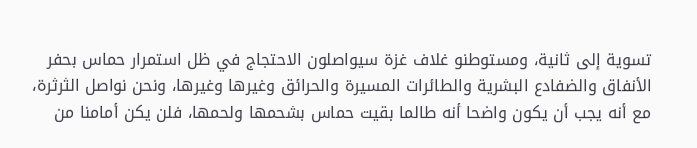تسوية إلى ثانية، ومستوطنو غلاف غزة سيواصلون الاحتجاج في ظل استمرار حماس بحفر الأنفاق والضفادع البشرية والطائرات المسيرة والحرائق وغيرها وغيرها، ونحن نواصل الثرثرة، مع أنه يجب أن يكون واضحا أنه طالما بقيت حماس بشحمها ولحمها، فلن يكن أمامنا من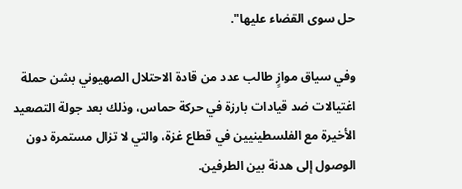حل سوى القضاء عليها".

وفي سياق موازٍ طالب عدد من قادة الاحتلال الصهيوني بشن حملة اغتيالات ضد قيادات بارزة في حركة حماس، وذلك بعد جولة التصعيد الأخيرة مع الفلسطينيين في قطاع غزة، والتي لا تزال مستمرة دون الوصول إلى هدنة بين الطرفين.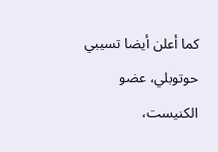كما أعلن أيضا تسيبي حوتوبلي، عضو الكنيست،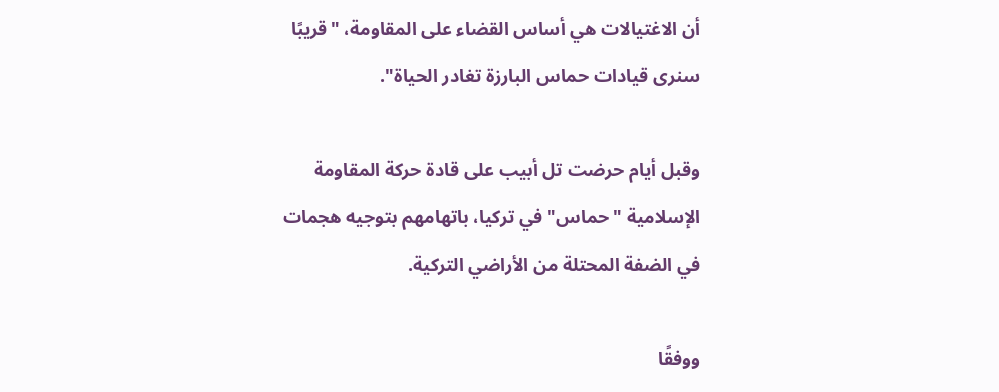أن الاغتيالات هي أساس القضاء على المقاومة، "قريبًا سنرى قيادات حماس البارزة تغادر الحياة".

وقبل أيام حرضت تل أبيب على قادة حركة المقاومة الإسلامية "حماس" في تركيا، باتهامهم بتوجيه هجمات في الضفة المحتلة من الأراضي التركية.

ووفقًا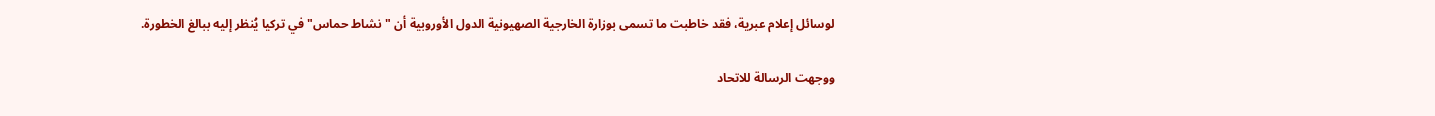لوسائل إعلام عبرية، فقد خاطبت ما تسمى بوزارة الخارجية الصهيونية الدول الأوروبية أن "نشاط حماس" في تركيا يُنظر إليه ببالغ الخطورة.

ووجهت الرسالة للاتحاد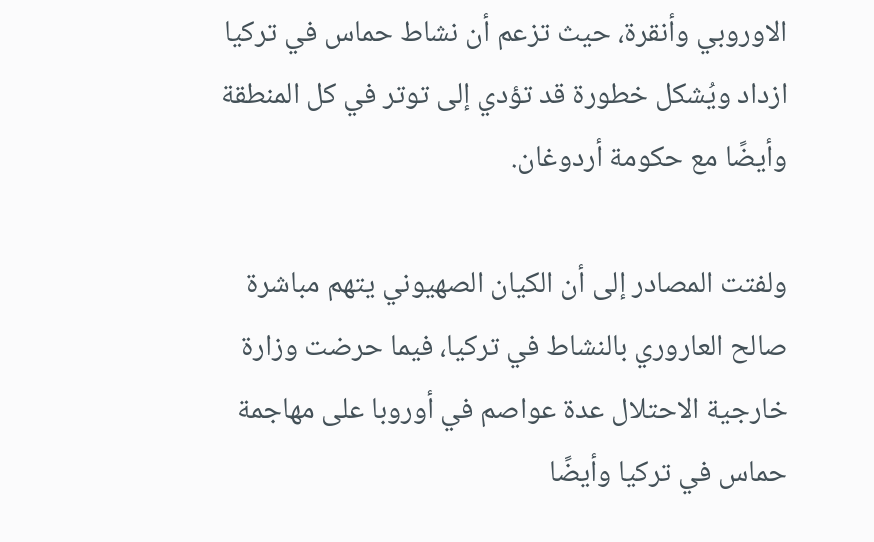الاوروبي وأنقرة، حيث تزعم أن نشاط حماس في تركيا ازداد ويُشكل خطورة قد تؤدي إلى توتر في كل المنطقة وأيضًا مع حكومة أردوغان.

ولفتت المصادر إلى أن الكيان الصهيوني يتهم مباشرة صالح العاروري بالنشاط في تركيا، فيما حرضت وزارة خارجية الاحتلال عدة عواصم في أوروبا على مهاجمة حماس في تركيا وأيضًا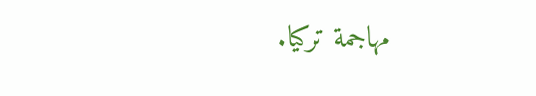مهاجمة تركيا.